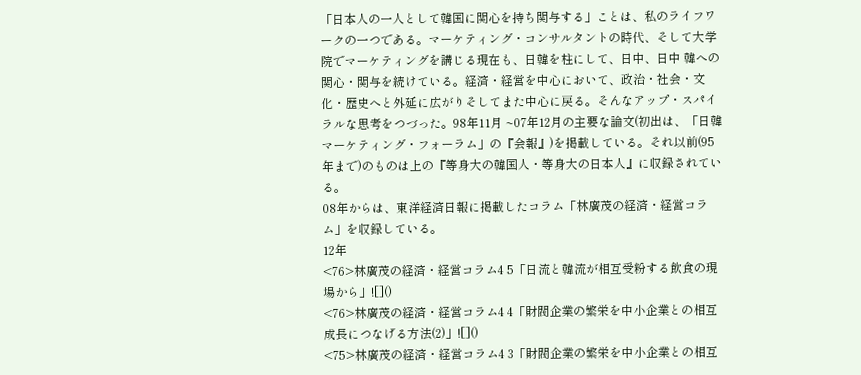「日本人の一人として韓国に関心を持ち関与する」ことは、私のライフワークの一つである。マーケティング・コンサルタントの時代、そして大学院でマーケティングを講じる現在も、日韓を柱にして、日中、日中 韓への関心・関与を続けている。経済・経営を中心において、政治・社会・文化・歴史へと外延に広がりそしてまた中心に戻る。そんなアップ・スパイラルな思考をつづった。98年11月 ~07年12月の主要な論文(初出は、「日韓マーケティング・フォーラム」の『会報』)を掲載している。それ以前(95年まで)のものは上の『等身大の韓国人・等身大の日本人』に収録されている。
08年からは、東洋経済日報に掲載したコラム「林廣茂の経済・経営コラム」を収録している。
12年
<76>林廣茂の経済・経営コラム4 5「日流と韓流が相互受粉する飲食の現場から」![]()
<76>林廣茂の経済・経営コラム4 4「財閥企業の繁栄を中小企業との相互成長につなげる方法(2)」![]()
<75>林廣茂の経済・経営コラム4 3「財閥企業の繁栄を中小企業との相互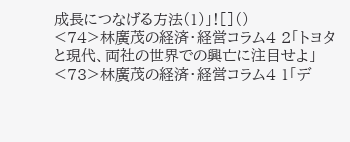成長につなげる方法(1)」![]()
<74>林廣茂の経済・経営コラム4 2「トヨタと現代、両社の世界での興亡に注目せよ」
<73>林廣茂の経済・経営コラム4 1「デ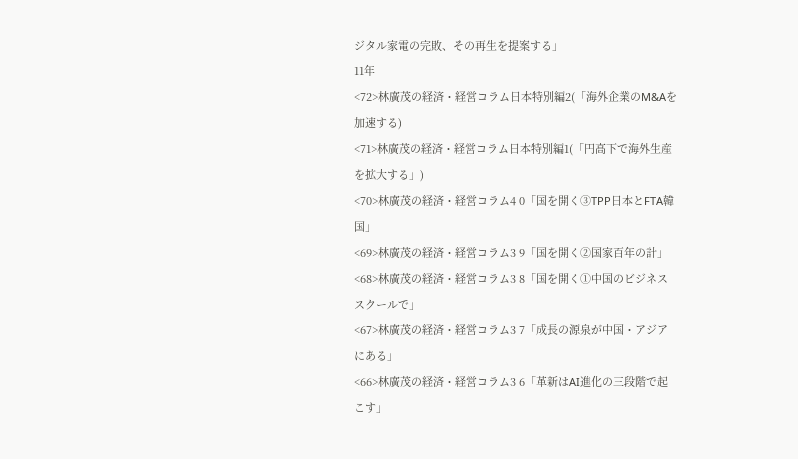ジタル家電の完敗、その再生を提案する」
11年
<72>林廣茂の経済・経営コラム日本特別編2(「海外企業のM&Aを加速する)
<71>林廣茂の経済・経営コラム日本特別編1(「円高下で海外生産を拡大する」)
<70>林廣茂の経済・経営コラム4 0「国を開く③TPP日本とFTA韓国」
<69>林廣茂の経済・経営コラム3 9「国を開く②国家百年の計」
<68>林廣茂の経済・経営コラム3 8「国を開く①中国のビジネススクールで」
<67>林廣茂の経済・経営コラム3 7「成長の源泉が中国・アジアにある」
<66>林廣茂の経済・経営コラム3 6「革新はAI進化の三段階で起こす」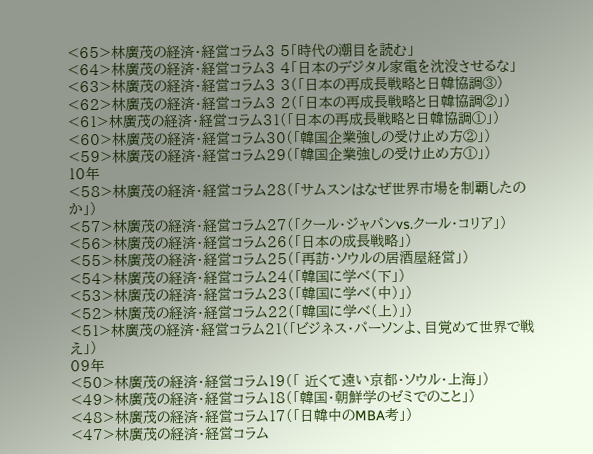<65>林廣茂の経済・経営コラム3 5「時代の潮目を読む」
<64>林廣茂の経済・経営コラム3 4「日本のデジタル家電を沈没させるな」
<63>林廣茂の経済・経営コラム3 3(「日本の再成長戦略と日韓協調③)
<62>林廣茂の経済・経営コラム3 2(「日本の再成長戦略と日韓協調②」)
<61>林廣茂の経済・経営コラム31(「日本の再成長戦略と日韓協調①」)
<60>林廣茂の経済・経営コラム30(「韓国企業強しの受け止め方②」)
<59>林廣茂の経済・経営コラム29(「韓国企業強しの受け止め方①」)
10年
<58>林廣茂の経済・経営コラム28(「サムスンはなぜ世界市場を制覇したのか」)
<57>林廣茂の経済・経営コラム27(「クール・ジャパンvs.クール・コリア」)
<56>林廣茂の経済・経営コラム26(「日本の成長戦略」)
<55>林廣茂の経済・経営コラム25(「再訪・ソウルの居酒屋経営」)
<54>林廣茂の経済・経営コラム24(「韓国に学べ(下」)
<53>林廣茂の経済・経営コラム23(「韓国に学べ(中)」)
<52>林廣茂の経済・経営コラム22(「韓国に学べ(上)」)
<51>林廣茂の経済・経営コラム21(「ビジネス・パーソンよ、目覚めて世界で戦え」)
09年
<50>林廣茂の経済・経営コラム19(「 近くて遠い京都・ソウル・上海」)
<49>林廣茂の経済・経営コラム18(「韓国・朝鮮学のゼミでのこと」)
<48>林廣茂の経済・経営コラム17(「日韓中のMBA考」)
<47>林廣茂の経済・経営コラム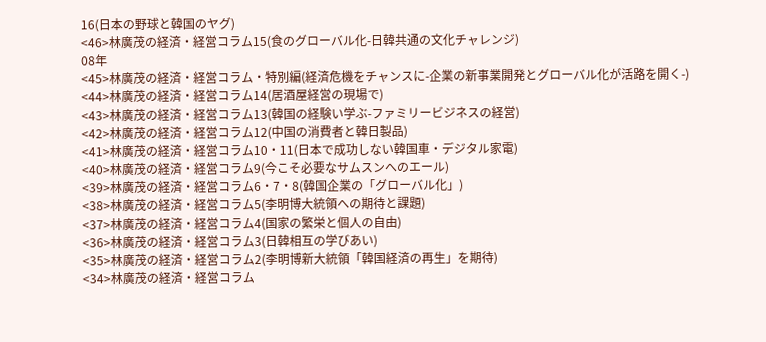16(日本の野球と韓国のヤグ)
<46>林廣茂の経済・経営コラム15(食のグローバル化-日韓共通の文化チャレンジ)
08年
<45>林廣茂の経済・経営コラム・特別編(経済危機をチャンスに-企業の新事業開発とグローバル化が活路を開く-)
<44>林廣茂の経済・経営コラム14(居酒屋経営の現場で)
<43>林廣茂の経済・経営コラム13(韓国の経験い学ぶ-ファミリービジネスの経営)
<42>林廣茂の経済・経営コラム12(中国の消費者と韓日製品)
<41>林廣茂の経済・経営コラム10・11(日本で成功しない韓国車・デジタル家電)
<40>林廣茂の経済・経営コラム9(今こそ必要なサムスンへのエール)
<39>林廣茂の経済・経営コラム6・7・8(韓国企業の「グローバル化」)
<38>林廣茂の経済・経営コラム5(李明博大統領への期待と課題)
<37>林廣茂の経済・経営コラム4(国家の繁栄と個人の自由)
<36>林廣茂の経済・経営コラム3(日韓相互の学びあい)
<35>林廣茂の経済・経営コラム2(李明博新大統領「韓国経済の再生」を期待)
<34>林廣茂の経済・経営コラム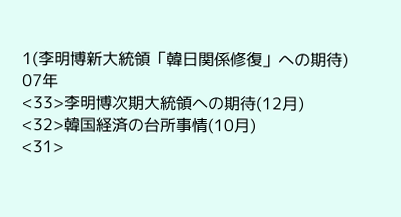1(李明博新大統領「韓日関係修復」への期待)
07年
<33>李明博次期大統領への期待(12月)
<32>韓国経済の台所事情(10月)
<31>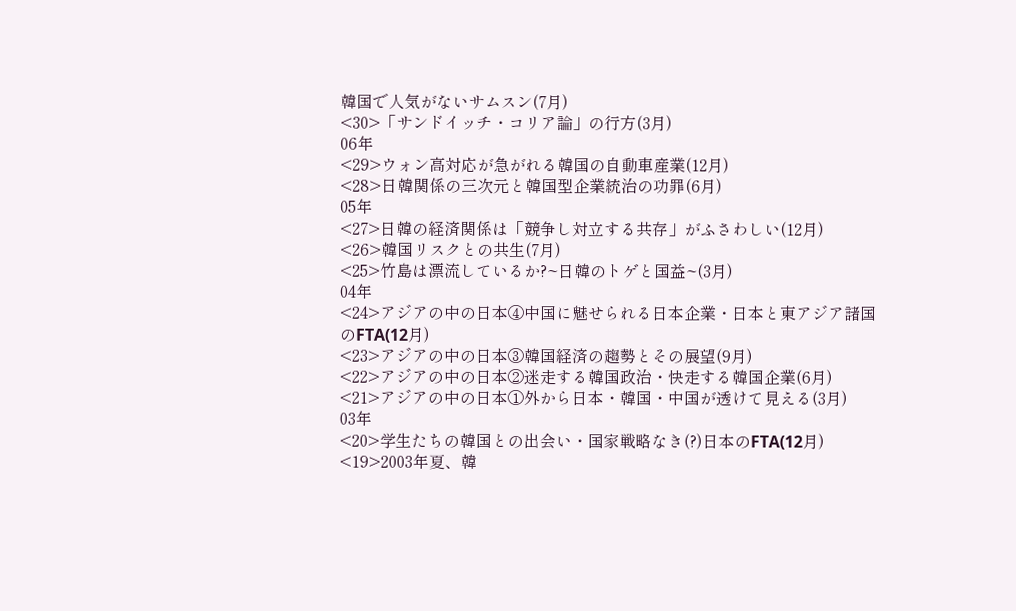韓国で人気がないサムスン(7月)
<30>「サンドイッチ・コリア論」の行方(3月)
06年
<29>ウォン高対応が急がれる韓国の自動車産業(12月)
<28>日韓関係の三次元と韓国型企業統治の功罪(6月)
05年
<27>日韓の経済関係は「競争し対立する共存」がふさわしい(12月)
<26>韓国リスクとの共生(7月)
<25>竹島は漂流しているか?~日韓のトゲと国益~(3月)
04年
<24>アジアの中の日本④中国に魅せられる日本企業・日本と東アジア諸国のFTA(12月)
<23>アジアの中の日本③韓国経済の趨勢とその展望(9月)
<22>アジアの中の日本②迷走する韓国政治・快走する韓国企業(6月)
<21>アジアの中の日本①外から日本・韓国・中国が透けて見える(3月)
03年
<20>学生たちの韓国との出会い・国家戦略なき(?)日本のFTA(12月)
<19>2003年夏、韓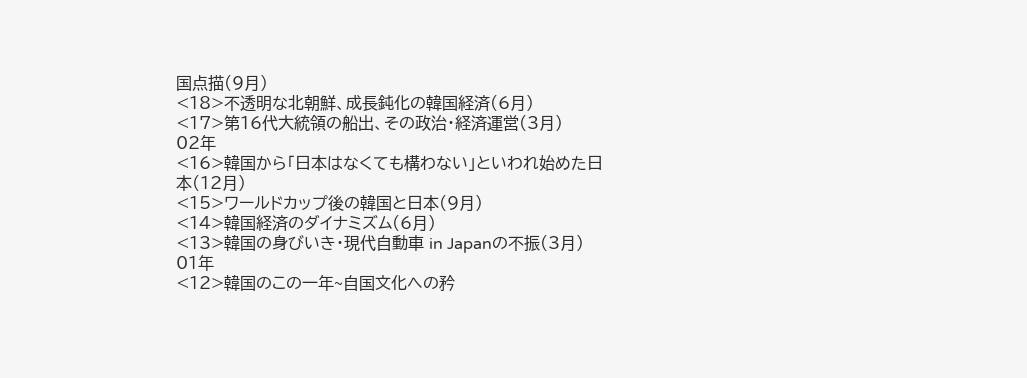国点描(9月)
<18>不透明な北朝鮮、成長鈍化の韓国経済(6月)
<17>第16代大統領の船出、その政治・経済運営(3月)
02年
<16>韓国から「日本はなくても構わない」といわれ始めた日本(12月)
<15>ワールドカップ後の韓国と日本(9月)
<14>韓国経済のダイナミズム(6月)
<13>韓国の身びいき・現代自動車 in Japanの不振(3月)
01年
<12>韓国のこの一年~自国文化への矜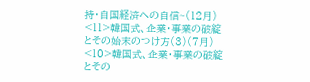持・自国経済への自信~(12月)
<11>韓国式、企業・事業の破綻とその始末のつけ方(3)(7月)
<10>韓国式、企業・事業の破綻とその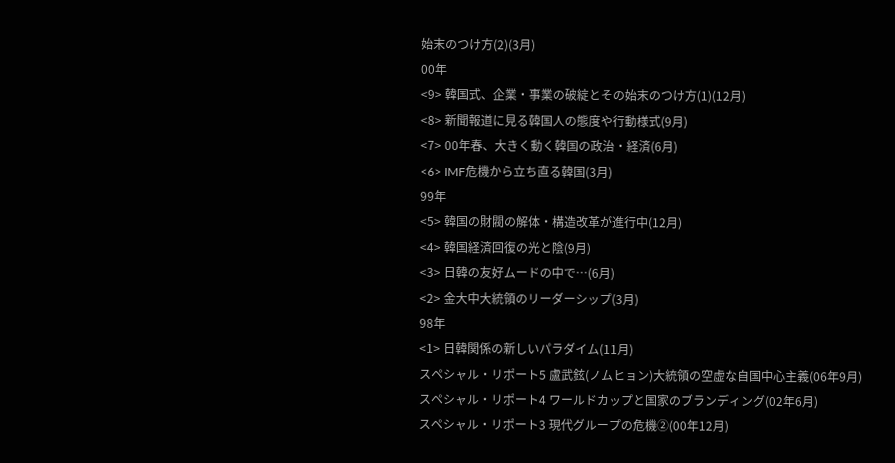始末のつけ方(2)(3月)
00年
<9> 韓国式、企業・事業の破綻とその始末のつけ方(1)(12月)
<8> 新聞報道に見る韓国人の態度や行動様式(9月)
<7> 00年春、大きく動く韓国の政治・経済(6月)
<6> IMF危機から立ち直る韓国(3月)
99年
<5> 韓国の財閥の解体・構造改革が進行中(12月)
<4> 韓国経済回復の光と陰(9月)
<3> 日韓の友好ムードの中で…(6月)
<2> 金大中大統領のリーダーシップ(3月)
98年
<1> 日韓関係の新しいパラダイム(11月)
スペシャル・リポート5 盧武鉉(ノムヒョン)大統領の空虚な自国中心主義(06年9月)
スペシャル・リポート4 ワールドカップと国家のブランディング(02年6月)
スペシャル・リポート3 現代グループの危機②(00年12月)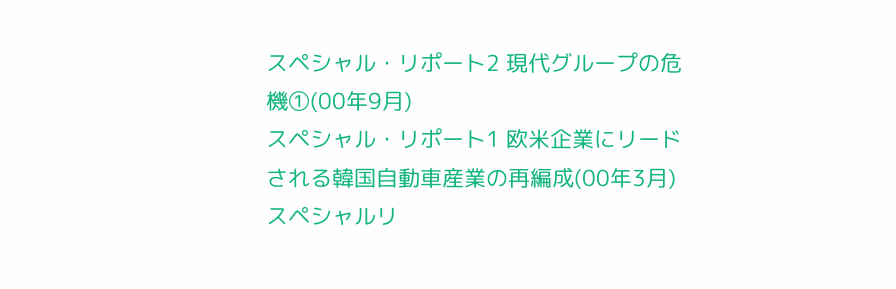スペシャル・リポート2 現代グループの危機①(00年9月)
スペシャル・リポート1 欧米企業にリードされる韓国自動車産業の再編成(00年3月)
スペシャルリ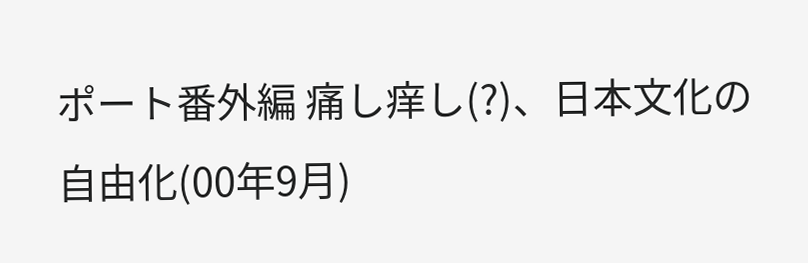ポート番外編 痛し痒し(?)、日本文化の自由化(00年9月)